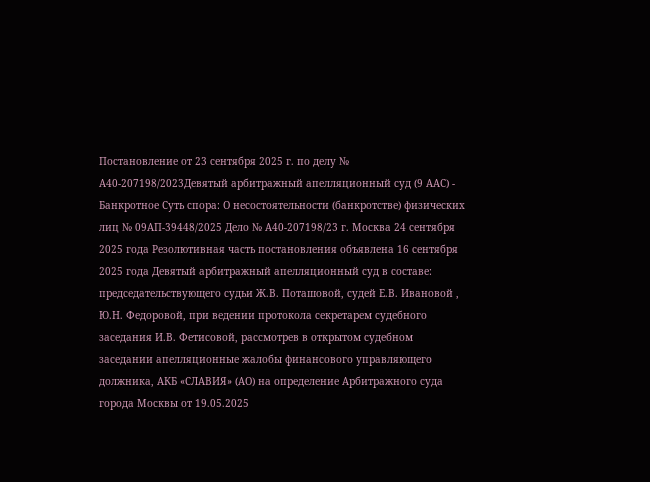Постановление от 23 сентября 2025 г. по делу № А40-207198/2023Девятый арбитражный апелляционный суд (9 ААС) - Банкротное Суть спора: О несостоятельности (банкротстве) физических лиц № 09АП-39448/2025 Дело № А40-207198/23 г. Москва 24 сентября 2025 года Резолютивная часть постановления объявлена 16 сентября 2025 года Девятый арбитражный апелляционный суд в составе: председательствующего судьи Ж.В. Поташовой, судей Е.В. Ивановой , Ю.Н. Федоровой, при ведении протокола секретарем судебного заседания И.В. Фетисовой, рассмотрев в открытом судебном заседании апелляционные жалобы финансового управляющего должника, АКБ «СЛАВИЯ» (АО) на определение Арбитражного суда города Москвы от 19.05.2025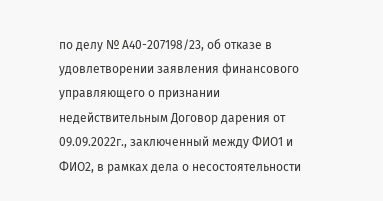по делу № А40-207198/23, об отказе в удовлетворении заявления финансового управляющего о признании недействительным Договор дарения от 09.09.2022г., заключенный между ФИО1 и ФИО2, в рамках дела о несостоятельности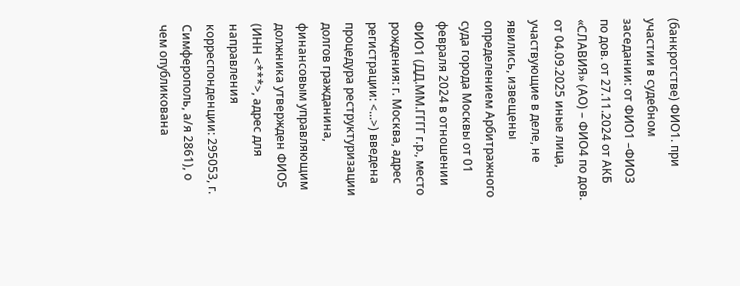(банкротстве) ФИО1. при участии в судебном заседании: от ФИО1 –ФИО3 по дов. от 27.11.2024 от АКБ «СЛАВИЯ» (АО) – ФИО4 по дов. от 04.09.2025 иные лица, участвующие в деле, не явились, извещены определением Арбитражного суда города Москвы от 01 февраля 2024 в отношении ФИО1 (ДД.ММ.ГГГГ г.р., место рождения: г. Москва, адрес регистрации: <...>) введена процедура реструктуризации долгов гражданина, финансовым управляющим должника утвержден ФИО5 (ИНН <***>, адрес для направления корреспонденции: 295053, г. Симферополь, а/я 2861), о чем опубликована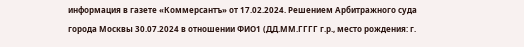информация в газете «Коммерсантъ» от 17.02.2024. Решением Арбитражного суда города Москвы 30.07.2024 в отношении ФИО1 (ДД.ММ.ГГГГ г.р., место рождения: г.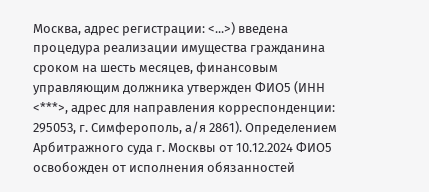Москва, адрес регистрации: <...>) введена процедура реализации имущества гражданина сроком на шесть месяцев, финансовым управляющим должника утвержден ФИО5 (ИНН <***>, адрес для направления корреспонденции: 295053, г. Симферополь, а/я 2861). Определением Арбитражного суда г. Москвы от 10.12.2024 ФИО5 освобожден от исполнения обязанностей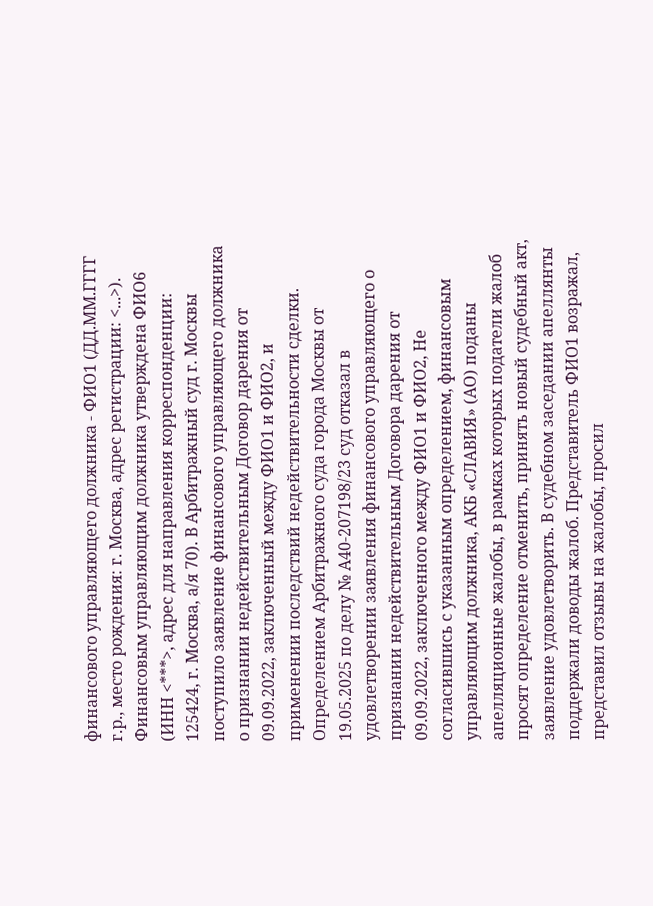финансового управляющего должника - ФИО1 (ДД.ММ.ГГГГ г.р., место рождения: г. Москва, адрес регистрации: <...>). Финансовым управляющим должника утверждена ФИО6 (ИНН <***>, адрес для направления корреспонденции: 125424, г. Москва, а/я 70). В Арбитражный суд г. Москвы поступило заявление финансового управляющего должника о признании недействительным Договор дарения от 09.09.2022, заключенный между ФИО1 и ФИО2, и применении последствий недействительности сделки. Определением Арбитражного суда города Москвы от 19.05.2025 по делу № А40-207198/23 суд отказал в удовлетворении заявления финансового управляющего о признании недействительным Договора дарения от 09.09.2022, заключенного между ФИО1 и ФИО2, Не согласившись с указанным определением, финансовым управляющим должника, АКБ «СЛАВИЯ» (АО) поданы апелляционные жалобы, в рамках которых податели жалоб просят определение отменить, принять новый судебный акт, заявление удовлетворить. В судебном заседании апеллянты поддержали доводы жалоб. Представитель ФИО1 возражал, представил отзывы на жалобы, просил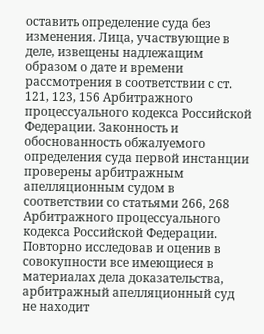оставить определение суда без изменения. Лица, участвующие в деле, извещены надлежащим образом о дате и времени рассмотрения в соответствии с ст. 121, 123, 156 Арбитражного процессуального кодекса Российской Федерации. Законность и обоснованность обжалуемого определения суда первой инстанции проверены арбитражным апелляционным судом в соответствии со статьями 266, 268 Арбитражного процессуального кодекса Российской Федерации. Повторно исследовав и оценив в совокупности все имеющиеся в материалах дела доказательства, арбитражный апелляционный суд не находит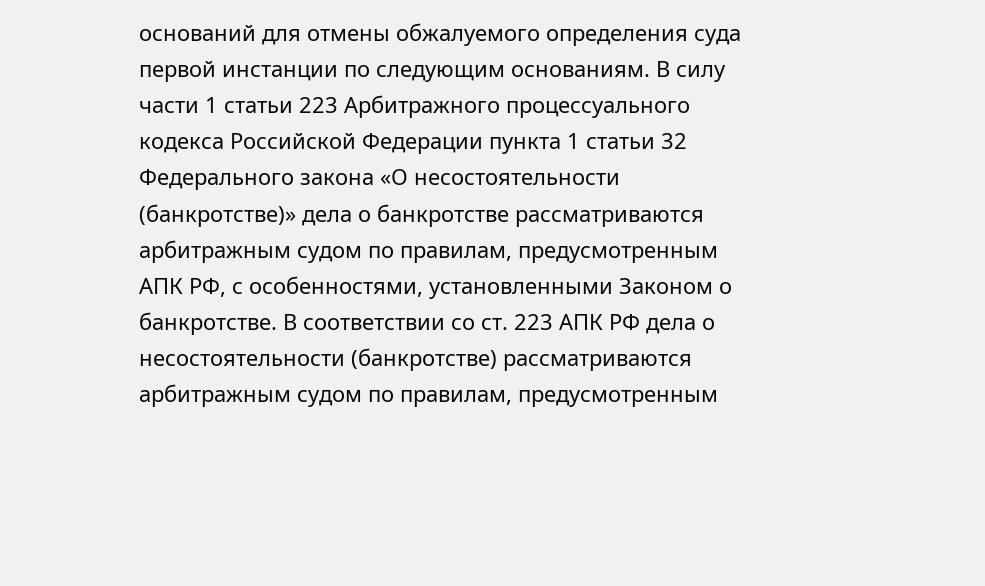оснований для отмены обжалуемого определения суда первой инстанции по следующим основаниям. В силу части 1 статьи 223 Арбитражного процессуального кодекса Российской Федерации пункта 1 статьи 32 Федерального закона «О несостоятельности (банкротстве)» дела о банкротстве рассматриваются арбитражным судом по правилам, предусмотренным АПК РФ, с особенностями, установленными Законом о банкротстве. В соответствии со ст. 223 АПК РФ дела о несостоятельности (банкротстве) рассматриваются арбитражным судом по правилам, предусмотренным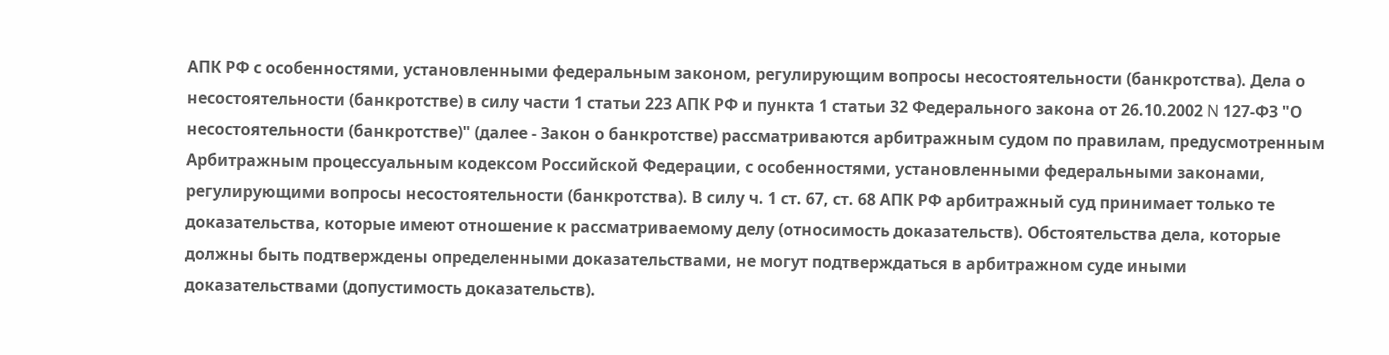АПК РФ с особенностями, установленными федеральным законом, регулирующим вопросы несостоятельности (банкротства). Дела о несостоятельности (банкротстве) в силу части 1 статьи 223 АПК РФ и пункта 1 статьи 32 Федерального закона от 26.10.2002 N 127-ФЗ "О несостоятельности (банкротстве)" (далее - Закон о банкротстве) рассматриваются арбитражным судом по правилам, предусмотренным Арбитражным процессуальным кодексом Российской Федерации, с особенностями, установленными федеральными законами, регулирующими вопросы несостоятельности (банкротства). В силу ч. 1 ст. 67, ст. 68 АПК РФ арбитражный суд принимает только те доказательства, которые имеют отношение к рассматриваемому делу (относимость доказательств). Обстоятельства дела, которые должны быть подтверждены определенными доказательствами, не могут подтверждаться в арбитражном суде иными доказательствами (допустимость доказательств).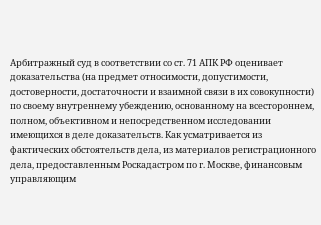Арбитражный суд в соответствии со ст. 71 АПК РФ оценивает доказательства (на предмет относимости, допустимости, достоверности, достаточности и взаимной связи в их совокупности) по своему внутреннему убеждению, основанному на всестороннем, полном, объективном и непосредственном исследовании имеющихся в деле доказательств. Как усматривается из фактических обстоятельств дела, из материалов регистрационного дела, предоставленным Роскадастром по г. Москве, финансовым управляющим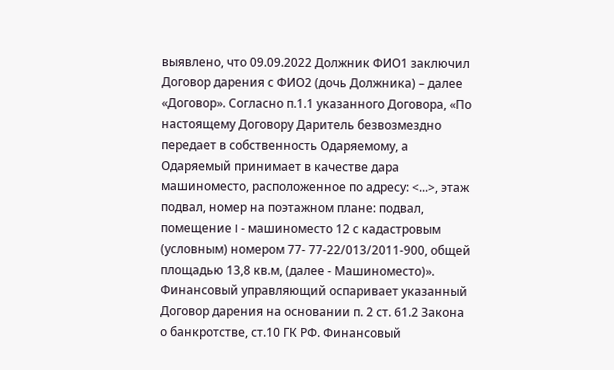выявлено, что 09.09.2022 Должник ФИО1 заключил Договор дарения с ФИО2 (дочь Должника) – далее «Договор». Согласно п.1.1 указанного Договора, «По настоящему Договору Даритель безвозмездно передает в собственность Одаряемому, а Одаряемый принимает в качестве дара машиноместо, расположенное по адресу: <...>, этаж подвал, номер на поэтажном плане: подвал, помещение I - машиноместо 12 с кадастровым (условным) номером 77- 77-22/013/2011-900, общей площадью 13,8 кв.м, (далее - Машиноместо)». Финансовый управляющий оспаривает указанный Договор дарения на основании п. 2 ст. 61.2 Закона о банкротстве, ст.10 ГК РФ. Финансовый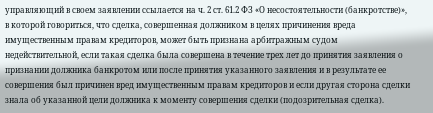управляющий в своем заявлении ссылается на ч. 2 ст. 61.2 ФЗ «О несостоятельности (банкротстве)», в которой говориться, что сделка, совершенная должником в целях причинения вреда имущественным правам кредиторов, может быть признана арбитражным судом недействительной, если такая сделка была совершена в течение трех лет до принятия заявления о признании должника банкротом или после принятия указанного заявления и в результате ее совершения был причинен вред имущественным правам кредиторов и если другая сторона сделки знала об указанной цели должника к моменту совершения сделки (подозрительная сделка).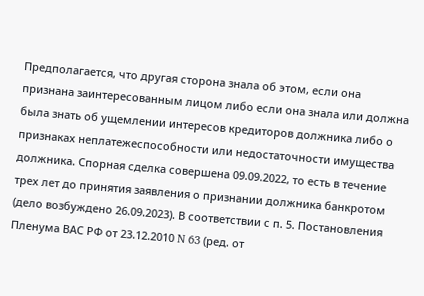Предполагается, что другая сторона знала об этом, если она признана заинтересованным лицом либо если она знала или должна была знать об ущемлении интересов кредиторов должника либо о признаках неплатежеспособности или недостаточности имущества должника. Спорная сделка совершена 09.09.2022, то есть в течение трех лет до принятия заявления о признании должника банкротом (дело возбуждено 26.09.2023). В соответствии с п. 5. Постановления Пленума ВАС РФ от 23.12.2010 N 63 (ред. от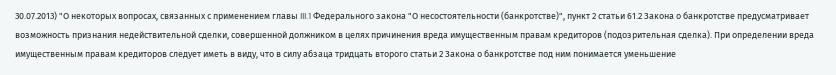30.07.2013) "О некоторых вопросах, связанных с применением главы III.1 Федерального закона "О несостоятельности (банкротстве)", пункт 2 статьи 61.2 Закона о банкротстве предусматривает возможность признания недействительной сделки, совершенной должником в целях причинения вреда имущественным правам кредиторов (подозрительная сделка). При определении вреда имущественным правам кредиторов следует иметь в виду, что в силу абзаца тридцать второго статьи 2 Закона о банкротстве под ним понимается уменьшение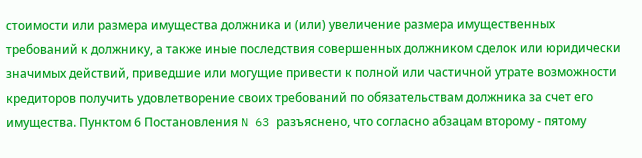стоимости или размера имущества должника и (или) увеличение размера имущественных требований к должнику, а также иные последствия совершенных должником сделок или юридически значимых действий, приведшие или могущие привести к полной или частичной утрате возможности кредиторов получить удовлетворение своих требований по обязательствам должника за счет его имущества. Пунктом 6 Постановления N 63 разъяснено, что согласно абзацам второму - пятому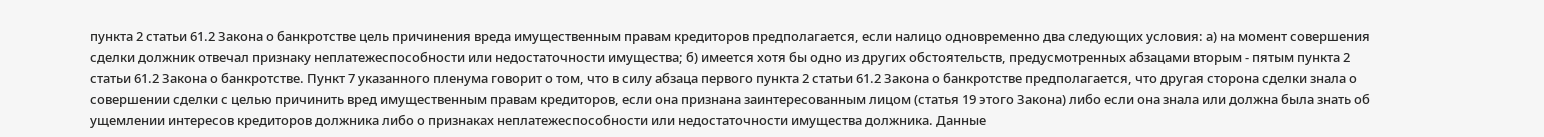пункта 2 статьи 61.2 Закона о банкротстве цель причинения вреда имущественным правам кредиторов предполагается, если налицо одновременно два следующих условия: а) на момент совершения сделки должник отвечал признаку неплатежеспособности или недостаточности имущества; б) имеется хотя бы одно из других обстоятельств, предусмотренных абзацами вторым - пятым пункта 2 статьи 61.2 Закона о банкротстве. Пункт 7 указанного пленума говорит о том, что в силу абзаца первого пункта 2 статьи 61.2 Закона о банкротстве предполагается, что другая сторона сделки знала о совершении сделки с целью причинить вред имущественным правам кредиторов, если она признана заинтересованным лицом (статья 19 этого Закона) либо если она знала или должна была знать об ущемлении интересов кредиторов должника либо о признаках неплатежеспособности или недостаточности имущества должника. Данные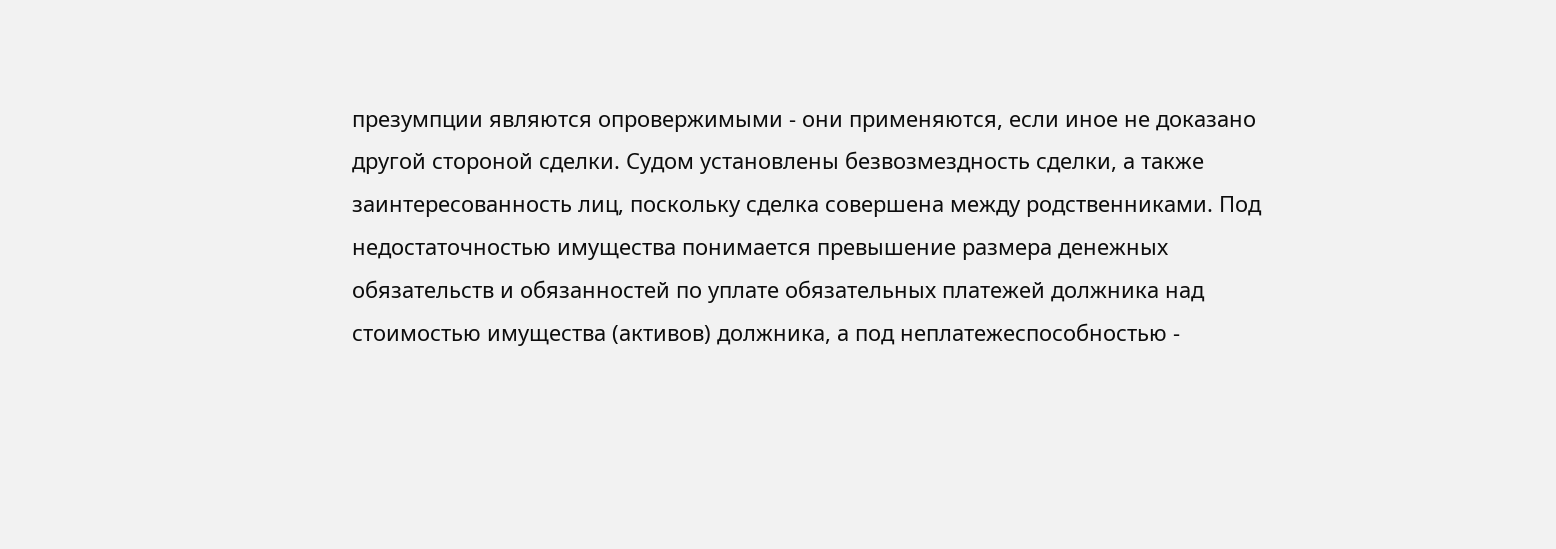презумпции являются опровержимыми - они применяются, если иное не доказано другой стороной сделки. Судом установлены безвозмездность сделки, а также заинтересованность лиц, поскольку сделка совершена между родственниками. Под недостаточностью имущества понимается превышение размера денежных обязательств и обязанностей по уплате обязательных платежей должника над стоимостью имущества (активов) должника, а под неплатежеспособностью -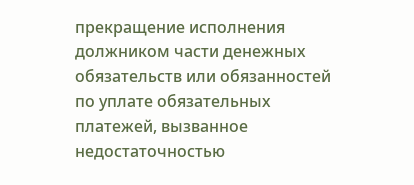прекращение исполнения должником части денежных обязательств или обязанностей по уплате обязательных платежей, вызванное недостаточностью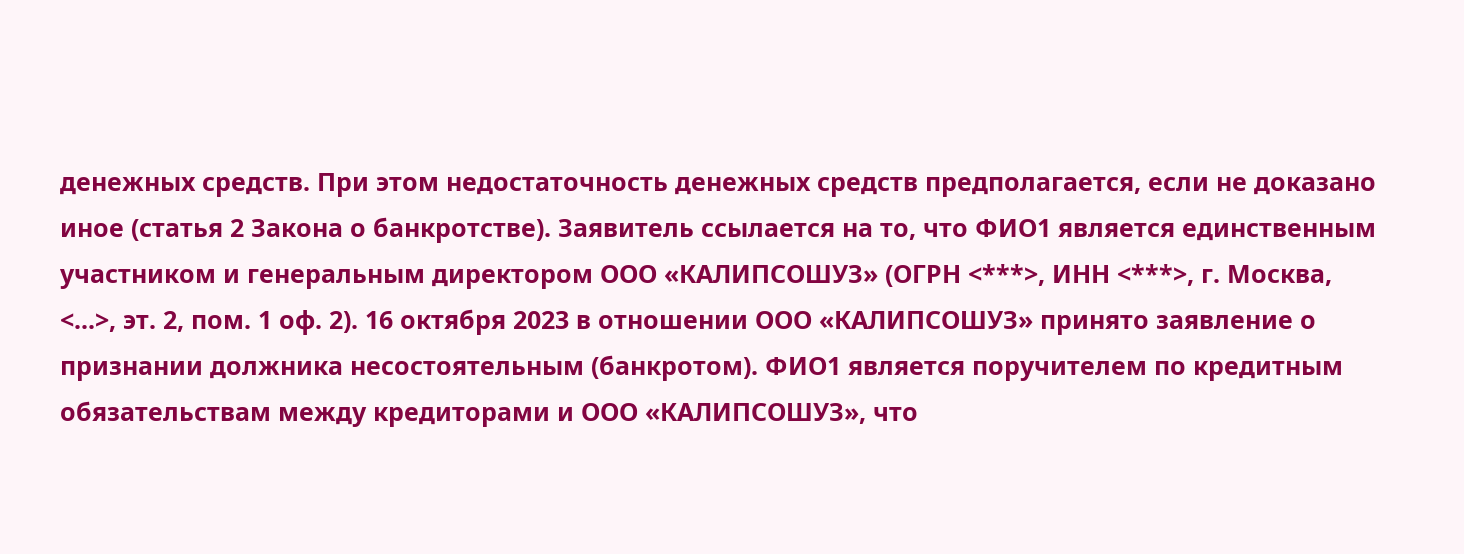денежных средств. При этом недостаточность денежных средств предполагается, если не доказано иное (статья 2 Закона о банкротстве). Заявитель ссылается на то, что ФИО1 является единственным участником и генеральным директором ООО «КАЛИПСОШУЗ» (ОГРН <***>, ИНН <***>, г. Москва, <...>, эт. 2, пом. 1 оф. 2). 16 октября 2023 в отношении ООО «КАЛИПСОШУЗ» принято заявление о признании должника несостоятельным (банкротом). ФИО1 является поручителем по кредитным обязательствам между кредиторами и ООО «КАЛИПСОШУЗ», что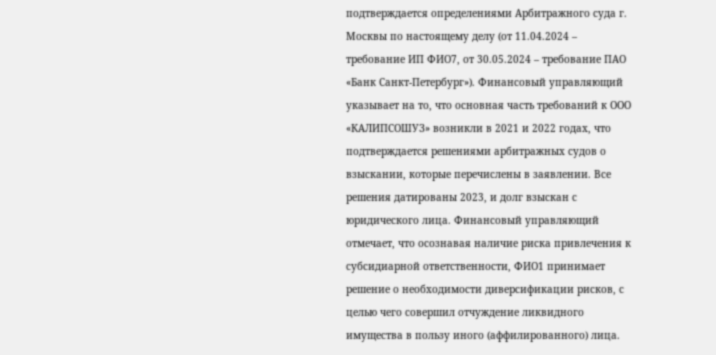подтверждается определениями Арбитражного суда г. Москвы по настоящему делу (от 11.04.2024 – требование ИП ФИО7, от 30.05.2024 – требование ПАО «Банк Санкт-Петербург»). Финансовый управляющий указывает на то, что основная часть требований к ООО «КАЛИПСОШУЗ» возникли в 2021 и 2022 годах, что подтверждается решениями арбитражных судов о взыскании, которые перечислены в заявлении. Все решения датированы 2023, и долг взыскан с юридического лица. Финансовый управляющий отмечает, что осознавая наличие риска привлечения к субсидиарной ответственности, ФИО1 принимает решение о необходимости диверсификации рисков, с целью чего совершил отчуждение ликвидного имущества в пользу иного (аффилированного) лица.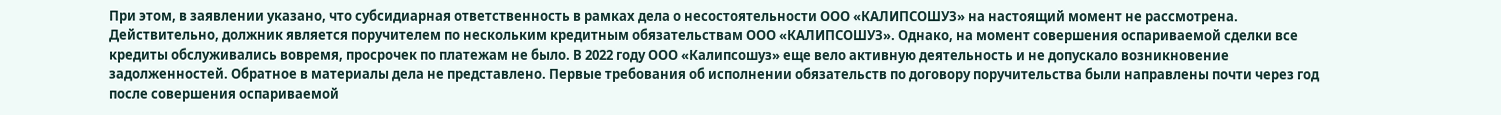При этом, в заявлении указано, что субсидиарная ответственность в рамках дела о несостоятельности ООО «КАЛИПСОШУЗ» на настоящий момент не рассмотрена. Действительно, должник является поручителем по нескольким кредитным обязательствам ООО «КАЛИПСОШУЗ». Однако, на момент совершения оспариваемой сделки все кредиты обслуживались вовремя, просрочек по платежам не было. В 2022 году ООО «Калипсошуз» еще вело активную деятельность и не допускало возникновение задолженностей. Обратное в материалы дела не представлено. Первые требования об исполнении обязательств по договору поручительства были направлены почти через год после совершения оспариваемой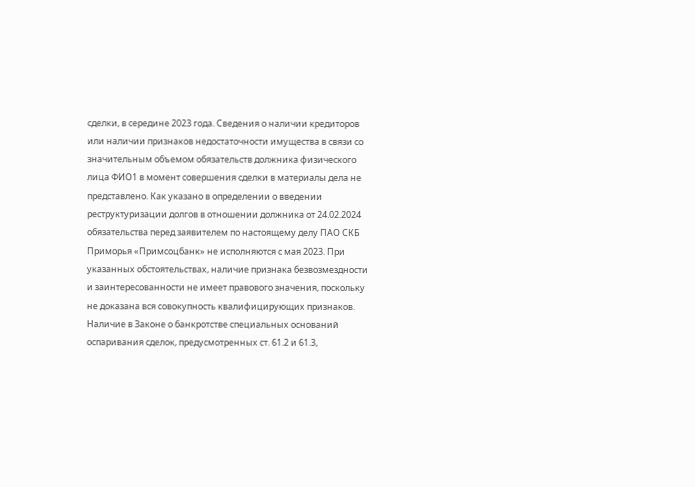сделки, в середине 2023 года. Сведения о наличии кредиторов или наличии признаков недостаточности имущества в связи со значительным объемом обязательств должника физического лица ФИО1 в момент совершения сделки в материалы дела не представлено. Как указано в определении о введении реструктуризации долгов в отношении должника от 24.02.2024 обязательства перед заявителем по настоящему делу ПАО СКБ Приморья «Примсоцбанк» не исполняются с мая 2023. При указанных обстоятельствах, наличие признака безвозмездности и заинтересованности не имеет правового значения, поскольку не доказана вся совокупность квалифицирующих признаков. Наличие в Законе о банкротстве специальных оснований оспаривания сделок, предусмотренных ст. 61.2 и 61.3,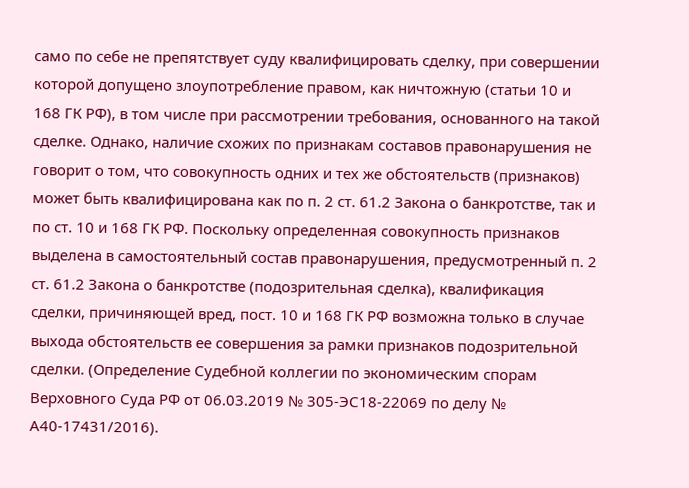само по себе не препятствует суду квалифицировать сделку, при совершении которой допущено злоупотребление правом, как ничтожную (статьи 10 и 168 ГК РФ), в том числе при рассмотрении требования, основанного на такой сделке. Однако, наличие схожих по признакам составов правонарушения не говорит о том, что совокупность одних и тех же обстоятельств (признаков) может быть квалифицирована как по п. 2 ст. 61.2 Закона о банкротстве, так и по ст. 10 и 168 ГК РФ. Поскольку определенная совокупность признаков выделена в самостоятельный состав правонарушения, предусмотренный п. 2 ст. 61.2 Закона о банкротстве (подозрительная сделка), квалификация сделки, причиняющей вред, пост. 10 и 168 ГК РФ возможна только в случае выхода обстоятельств ее совершения за рамки признаков подозрительной сделки. (Определение Судебной коллегии по экономическим спорам Верховного Суда РФ от 06.03.2019 № 305-ЭС18-22069 по делу № А40-17431/2016).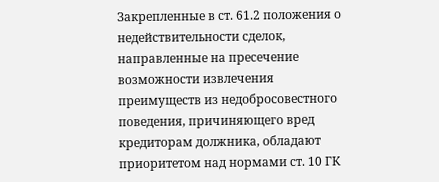Закрепленные в ст. 61.2 положения о недействительности сделок, направленные на пресечение возможности извлечения преимуществ из недобросовестного поведения, причиняющего вред кредиторам должника, обладают приоритетом над нормами ст. 10 ГК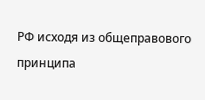РФ исходя из общеправового принципа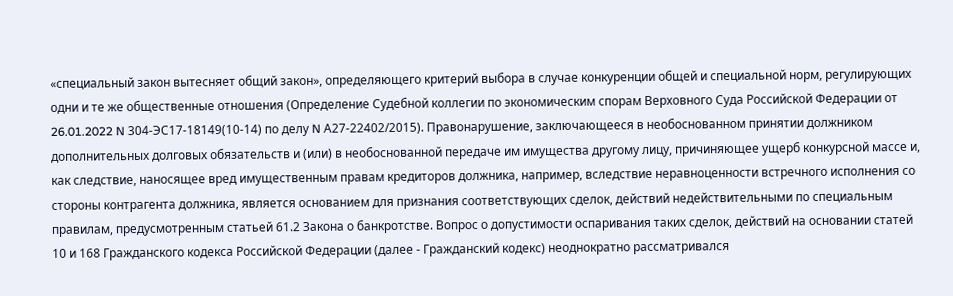«специальный закон вытесняет общий закон», определяющего критерий выбора в случае конкуренции общей и специальной норм, регулирующих одни и те же общественные отношения (Определение Судебной коллегии по экономическим спорам Верховного Суда Российской Федерации от 26.01.2022 N 304-ЭС17-18149(10-14) по делу N А27-22402/2015). Правонарушение, заключающееся в необоснованном принятии должником дополнительных долговых обязательств и (или) в необоснованной передаче им имущества другому лицу, причиняющее ущерб конкурсной массе и, как следствие, наносящее вред имущественным правам кредиторов должника, например, вследствие неравноценности встречного исполнения со стороны контрагента должника, является основанием для признания соответствующих сделок, действий недействительными по специальным правилам, предусмотренным статьей 61.2 Закона о банкротстве. Вопрос о допустимости оспаривания таких сделок, действий на основании статей 10 и 168 Гражданского кодекса Российской Федерации (далее - Гражданский кодекс) неоднократно рассматривался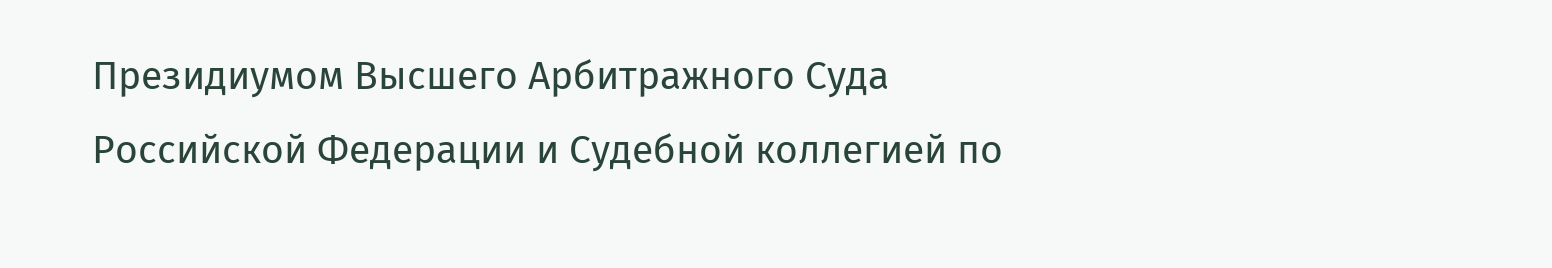Президиумом Высшего Арбитражного Суда Российской Федерации и Судебной коллегией по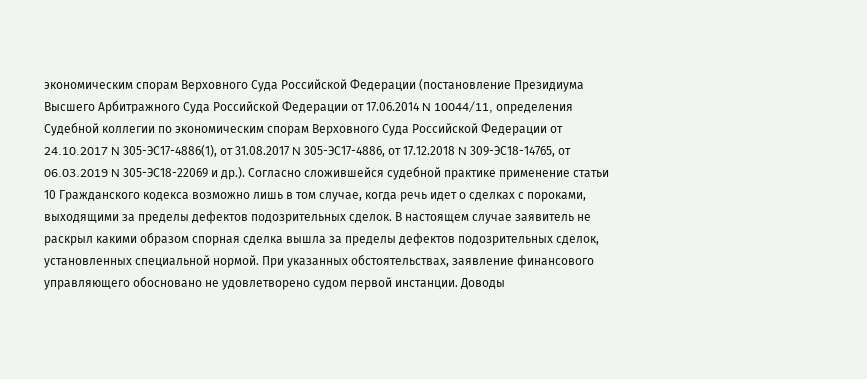экономическим спорам Верховного Суда Российской Федерации (постановление Президиума Высшего Арбитражного Суда Российской Федерации от 17.06.2014 N 10044/11, определения Судебной коллегии по экономическим спорам Верховного Суда Российской Федерации от 24.10.2017 N 305-ЭС17-4886(1), от 31.08.2017 N 305-ЭС17-4886, от 17.12.2018 N 309-ЭС18-14765, от 06.03.2019 N 305-ЭС18-22069 и др.). Согласно сложившейся судебной практике применение статьи 10 Гражданского кодекса возможно лишь в том случае, когда речь идет о сделках с пороками, выходящими за пределы дефектов подозрительных сделок. В настоящем случае заявитель не раскрыл какими образом спорная сделка вышла за пределы дефектов подозрительных сделок, установленных специальной нормой. При указанных обстоятельствах, заявление финансового управляющего обосновано не удовлетворено судом первой инстанции. Доводы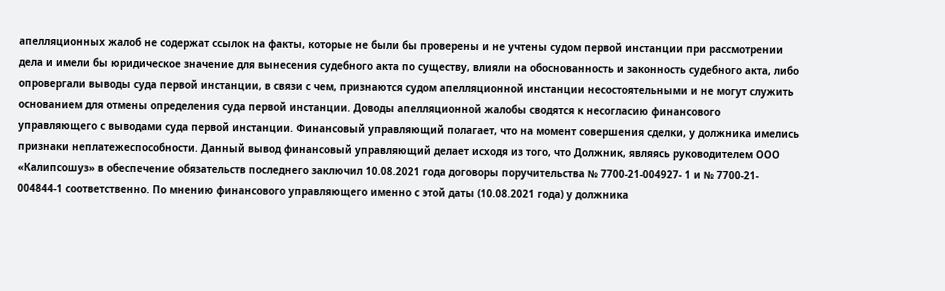апелляционных жалоб не содержат ссылок на факты, которые не были бы проверены и не учтены судом первой инстанции при рассмотрении дела и имели бы юридическое значение для вынесения судебного акта по существу, влияли на обоснованность и законность судебного акта, либо опровергали выводы суда первой инстанции, в связи с чем, признаются судом апелляционной инстанции несостоятельными и не могут служить основанием для отмены определения суда первой инстанции. Доводы апелляционной жалобы сводятся к несогласию финансового управляющего с выводами суда первой инстанции. Финансовый управляющий полагает, что на момент совершения сделки, у должника имелись признаки неплатежеспособности. Данный вывод финансовый управляющий делает исходя из того, что Должник, являясь руководителем ООО «Калипсошуз» в обеспечение обязательств последнего заключил 10.08.2021 года договоры поручительства № 7700-21-004927- 1 и № 7700-21- 004844-1 соответственно. По мнению финансового управляющего именно с этой даты (10.08.2021 года) у должника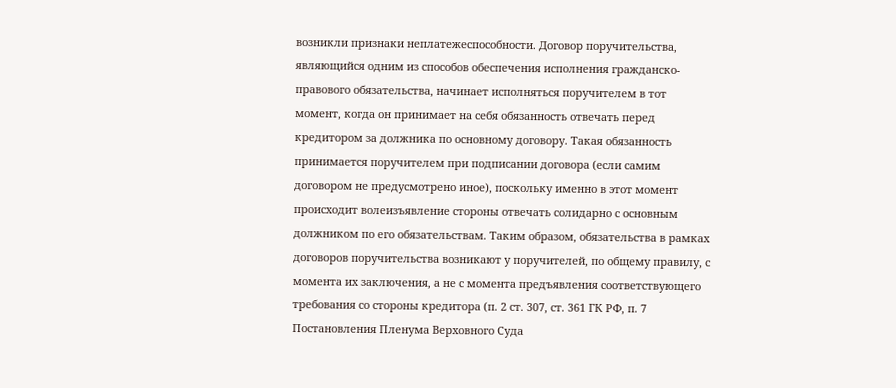возникли признаки неплатежеспособности. Договор поручительства, являющийся одним из способов обеспечения исполнения гражданско-правового обязательства, начинает исполняться поручителем в тот момент, когда он принимает на себя обязанность отвечать перед кредитором за должника по основному договору. Такая обязанность принимается поручителем при подписании договора (если самим договором не предусмотрено иное), поскольку именно в этот момент происходит волеизъявление стороны отвечать солидарно с основным должником по его обязательствам. Таким образом, обязательства в рамках договоров поручительства возникают у поручителей, по общему правилу, с момента их заключения, а не с момента предъявления соответствующего требования со стороны кредитора (п. 2 ст. 307, ст. 361 ГК РФ, п. 7 Постановления Пленума Верховного Суда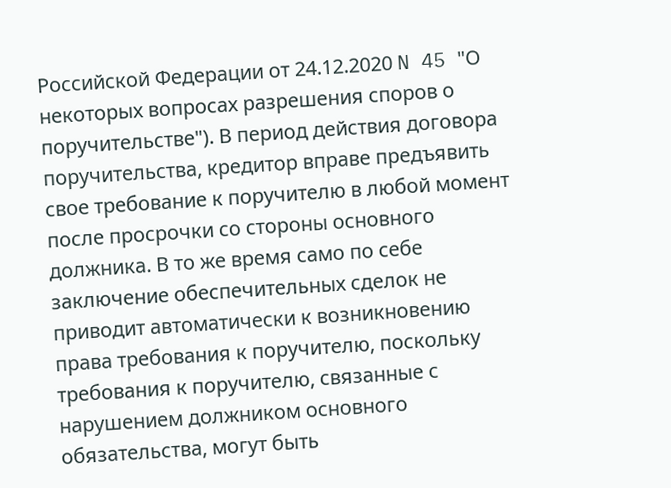Российской Федерации от 24.12.2020 N 45 "О некоторых вопросах разрешения споров о поручительстве"). В период действия договора поручительства, кредитор вправе предъявить свое требование к поручителю в любой момент после просрочки со стороны основного должника. В то же время само по себе заключение обеспечительных сделок не приводит автоматически к возникновению права требования к поручителю, поскольку требования к поручителю, связанные с нарушением должником основного обязательства, могут быть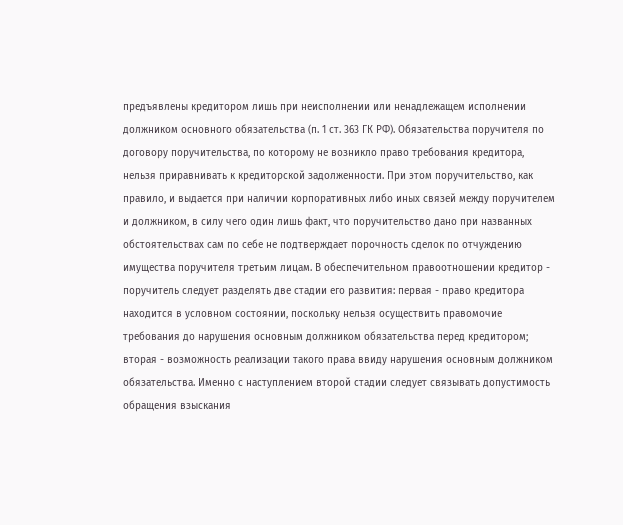предъявлены кредитором лишь при неисполнении или ненадлежащем исполнении должником основного обязательства (п. 1 ст. 363 ГК РФ). Обязательства поручителя по договору поручительства, по которому не возникло право требования кредитора, нельзя приравнивать к кредиторской задолженности. При этом поручительство, как правило, и выдается при наличии корпоративных либо иных связей между поручителем и должником, в силу чего один лишь факт, что поручительство дано при названных обстоятельствах сам по себе не подтверждает порочность сделок по отчуждению имущества поручителя третьим лицам. В обеспечительном правоотношении кредитор - поручитель следует разделять две стадии его развития: первая - право кредитора находится в условном состоянии, поскольку нельзя осуществить правомочие требования до нарушения основным должником обязательства перед кредитором; вторая - возможность реализации такого права ввиду нарушения основным должником обязательства. Именно с наступлением второй стадии следует связывать допустимость обращения взыскания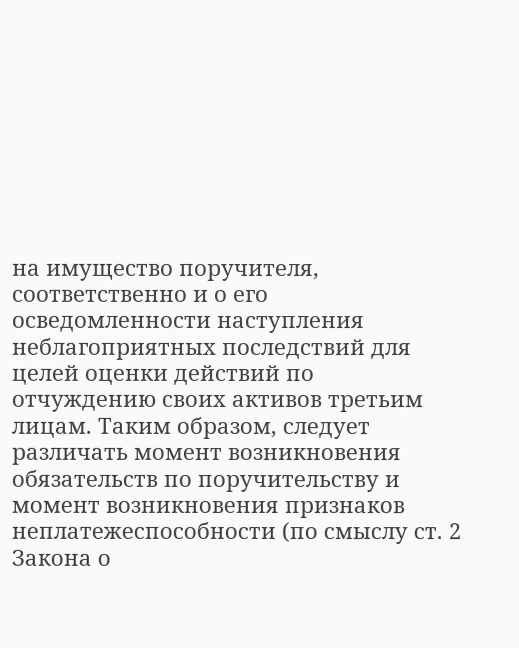на имущество поручителя, соответственно и о его осведомленности наступления неблагоприятных последствий для целей оценки действий по отчуждению своих активов третьим лицам. Таким образом, следует различать момент возникновения обязательств по поручительству и момент возникновения признаков неплатежеспособности (по смыслу ст. 2 Закона о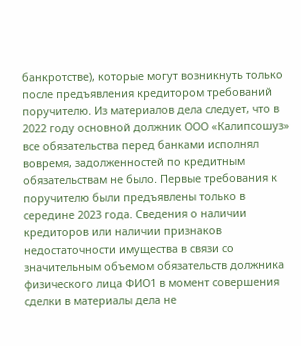банкротстве), которые могут возникнуть только после предъявления кредитором требований поручителю. Из материалов дела следует, что в 2022 году основной должник ООО «Калипсошуз» все обязательства перед банками исполнял вовремя, задолженностей по кредитным обязательствам не было. Первые требования к поручителю были предъявлены только в середине 2023 года. Сведения о наличии кредиторов или наличии признаков недостаточности имущества в связи со значительным объемом обязательств должника физического лица ФИО1 в момент совершения сделки в материалы дела не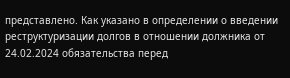представлено. Как указано в определении о введении реструктуризации долгов в отношении должника от 24.02.2024 обязательства перед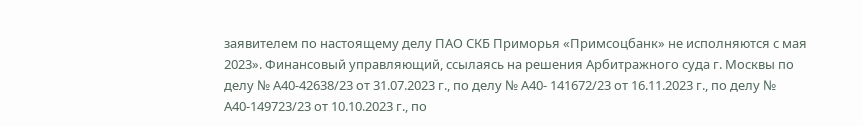заявителем по настоящему делу ПАО СКБ Приморья «Примсоцбанк» не исполняются с мая 2023». Финансовый управляющий, ссылаясь на решения Арбитражного суда г. Москвы по делу № А40-42638/23 от 31.07.2023 г., по делу № А40- 141672/23 от 16.11.2023 г., по делу № А40-149723/23 от 10.10.2023 г., по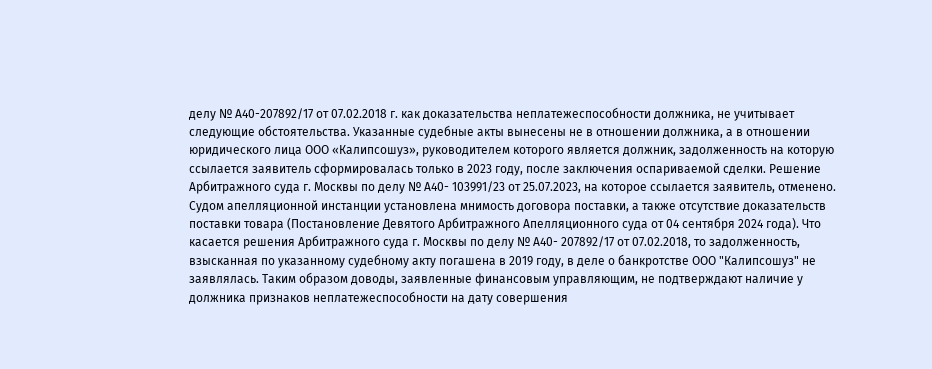делу № А40-207892/17 от 07.02.2018 г. как доказательства неплатежеспособности должника, не учитывает следующие обстоятельства. Указанные судебные акты вынесены не в отношении должника, а в отношении юридического лица ООО «Калипсошуз», руководителем которого является должник, задолженность на которую ссылается заявитель сформировалась только в 2023 году, после заключения оспариваемой сделки. Решение Арбитражного суда г. Москвы по делу № А40- 103991/23 от 25.07.2023, на которое ссылается заявитель, отменено. Судом апелляционной инстанции установлена мнимость договора поставки, а также отсутствие доказательств поставки товара (Постановление Девятого Арбитражного Апелляционного суда от 04 сентября 2024 года). Что касается решения Арбитражного суда г. Москвы по делу № А40- 207892/17 от 07.02.2018, то задолженность, взысканная по указанному судебному акту погашена в 2019 году, в деле о банкротстве ООО "Калипсошуз" не заявлялась. Таким образом доводы, заявленные финансовым управляющим, не подтверждают наличие у должника признаков неплатежеспособности на дату совершения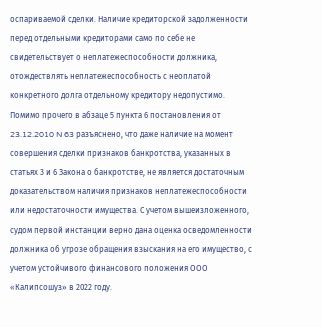оспариваемой сделки. Наличие кредиторской задолженности перед отдельными кредиторами само по себе не свидетельствует о неплатежеспособности должника, отождествлять неплатежеспособность с неоплатой конкретного долга отдельному кредитору недопустимо. Помимо прочего в абзаце 5 пункта 6 постановления от 23.12.2010 N 63 разъяснено, что даже наличие на момент совершения сделки признаков банкротства, указанных в статьях 3 и 6 Закона о банкротстве, не является достаточным доказательством наличия признаков неплатежеспособности или недостаточности имущества. С учетом вышеизложенного, судом первой инстанции верно дана оценка осведомленности должника об угрозе обращения взыскания на его имущество, с учетом устойчивого финансового положения ООО «Калипсошуз» в 2022 году.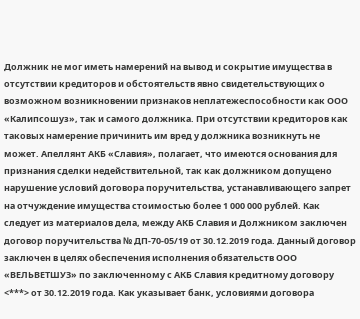Должник не мог иметь намерений на вывод и сокрытие имущества в отсутствии кредиторов и обстоятельств явно свидетельствующих о возможном возникновении признаков неплатежеспособности как ООО «Калипсошуз», так и самого должника. При отсутствии кредиторов как таковых намерение причинить им вред у должника возникнуть не может. Апеллянт АКБ «Славия», полагает, что имеются основания для признания сделки недействительной, так как должником допущено нарушение условий договора поручительства, устанавливающего запрет на отчуждение имущества стоимостью более 1 000 000 рублей. Как следует из материалов дела, между АКБ Славия и Должником заключен договор поручительства № ДП-70-05/19 от 30.12.2019 года. Данный договор заключен в целях обеспечения исполнения обязательств ООО «ВЕЛЬВЕТШУЗ» по заключенному с АКБ Славия кредитному договору <***> от 30.12.2019 года. Как указывает банк, условиями договора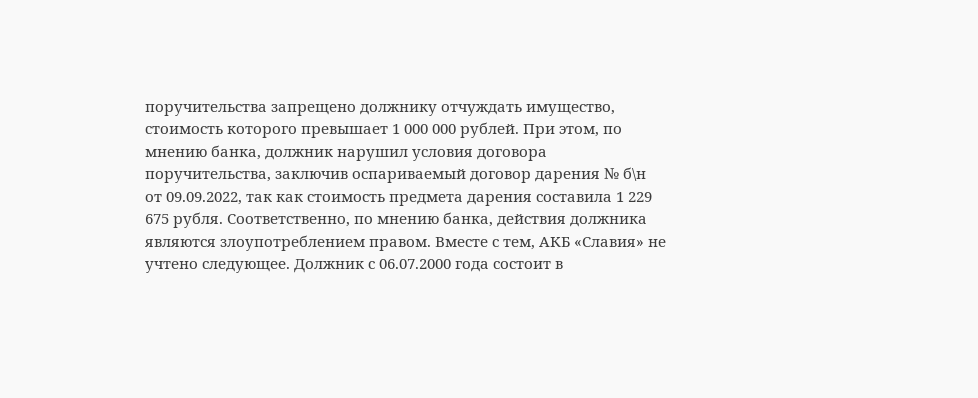поручительства запрещено должнику отчуждать имущество, стоимость которого превышает 1 000 000 рублей. При этом, по мнению банка, должник нарушил условия договора поручительства, заключив оспариваемый договор дарения № б\н от 09.09.2022, так как стоимость предмета дарения составила 1 229 675 рубля. Соответственно, по мнению банка, действия должника являются злоупотреблением правом. Вместе с тем, АКБ «Славия» не учтено следующее. Должник с 06.07.2000 года состоит в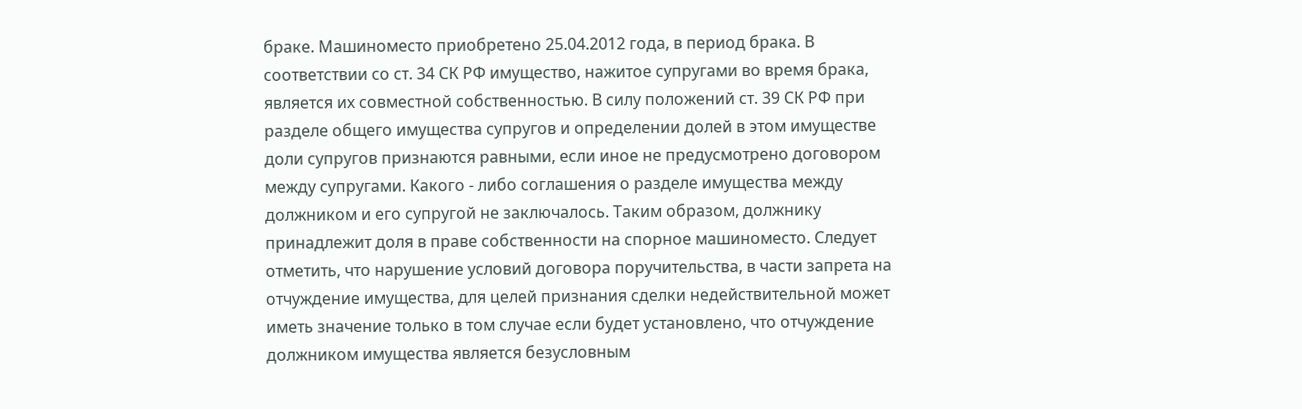браке. Машиноместо приобретено 25.04.2012 года, в период брака. В соответствии со ст. 34 СК РФ имущество, нажитое супругами во время брака, является их совместной собственностью. В силу положений ст. 39 СК РФ при разделе общего имущества супругов и определении долей в этом имуществе доли супругов признаются равными, если иное не предусмотрено договором между супругами. Какого - либо соглашения о разделе имущества между должником и его супругой не заключалось. Таким образом, должнику принадлежит доля в праве собственности на спорное машиноместо. Следует отметить, что нарушение условий договора поручительства, в части запрета на отчуждение имущества, для целей признания сделки недействительной может иметь значение только в том случае если будет установлено, что отчуждение должником имущества является безусловным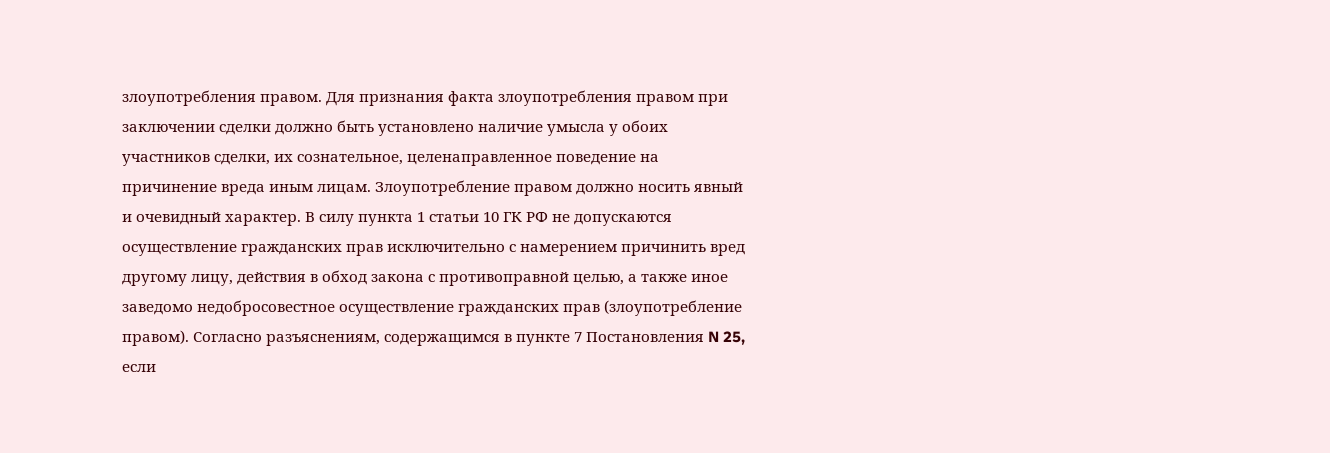злоупотребления правом. Для признания факта злоупотребления правом при заключении сделки должно быть установлено наличие умысла у обоих участников сделки, их сознательное, целенаправленное поведение на причинение вреда иным лицам. Злоупотребление правом должно носить явный и очевидный характер. В силу пункта 1 статьи 10 ГК РФ не допускаются осуществление гражданских прав исключительно с намерением причинить вред другому лицу, действия в обход закона с противоправной целью, а также иное заведомо недобросовестное осуществление гражданских прав (злоупотребление правом). Согласно разъяснениям, содержащимся в пункте 7 Постановления N 25, если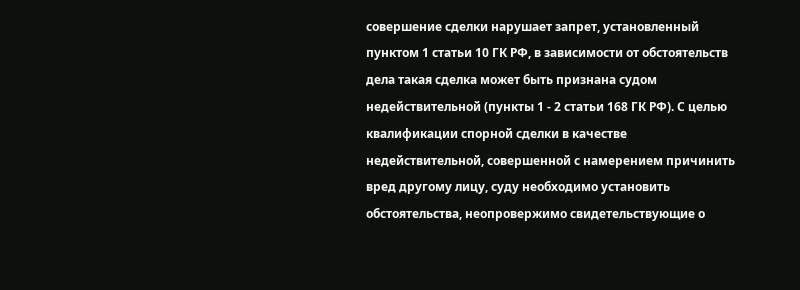совершение сделки нарушает запрет, установленный пунктом 1 статьи 10 ГК РФ, в зависимости от обстоятельств дела такая сделка может быть признана судом недействительной (пункты 1 - 2 статьи 168 ГК РФ). С целью квалификации спорной сделки в качестве недействительной, совершенной с намерением причинить вред другому лицу, суду необходимо установить обстоятельства, неопровержимо свидетельствующие о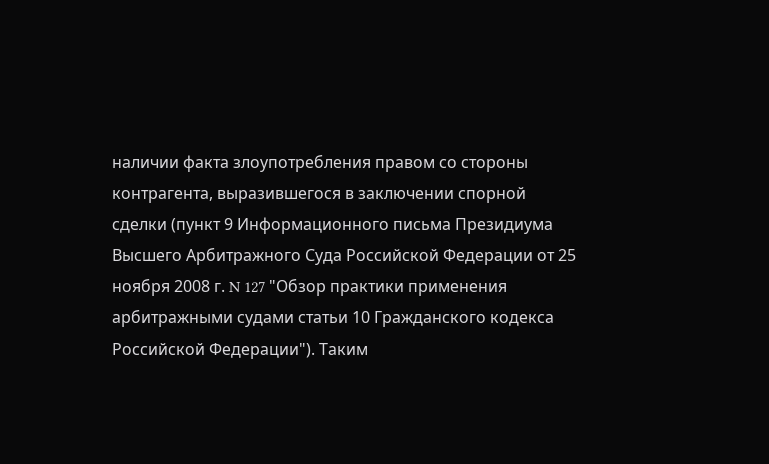наличии факта злоупотребления правом со стороны контрагента, выразившегося в заключении спорной сделки (пункт 9 Информационного письма Президиума Высшего Арбитражного Суда Российской Федерации от 25 ноября 2008 г. N 127 "Обзор практики применения арбитражными судами статьи 10 Гражданского кодекса Российской Федерации"). Таким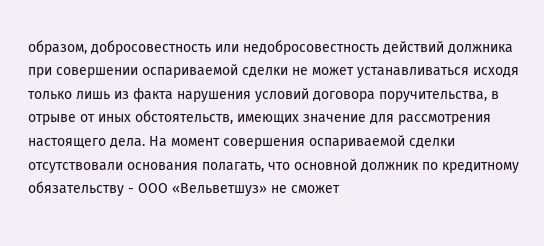образом, добросовестность или недобросовестность действий должника при совершении оспариваемой сделки не может устанавливаться исходя только лишь из факта нарушения условий договора поручительства, в отрыве от иных обстоятельств, имеющих значение для рассмотрения настоящего дела. На момент совершения оспариваемой сделки отсутствовали основания полагать, что основной должник по кредитному обязательству - ООО «Вельветшуз» не сможет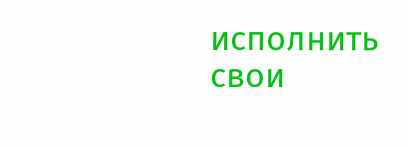исполнить свои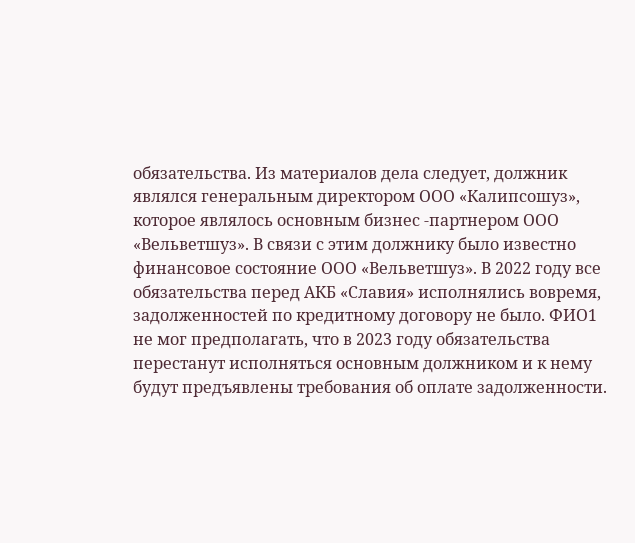обязательства. Из материалов дела следует, должник являлся генеральным директором ООО «Калипсошуз», которое являлось основным бизнес -партнером ООО «Вельветшуз». В связи с этим должнику было известно финансовое состояние ООО «Вельветшуз». В 2022 году все обязательства перед АКБ «Славия» исполнялись вовремя, задолженностей по кредитному договору не было. ФИО1 не мог предполагать, что в 2023 году обязательства перестанут исполняться основным должником и к нему будут предъявлены требования об оплате задолженности.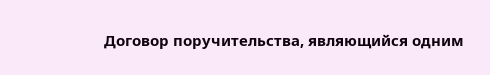Договор поручительства, являющийся одним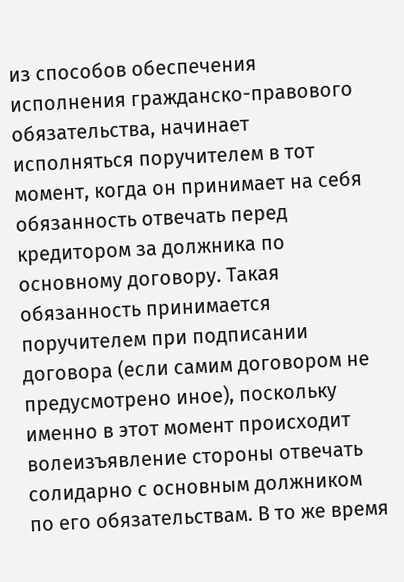из способов обеспечения исполнения гражданско-правового обязательства, начинает исполняться поручителем в тот момент, когда он принимает на себя обязанность отвечать перед кредитором за должника по основному договору. Такая обязанность принимается поручителем при подписании договора (если самим договором не предусмотрено иное), поскольку именно в этот момент происходит волеизъявление стороны отвечать солидарно с основным должником по его обязательствам. В то же время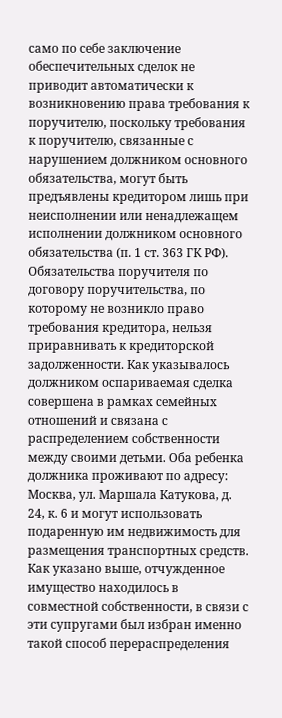само по себе заключение обеспечительных сделок не приводит автоматически к возникновению права требования к поручителю, поскольку требования к поручителю, связанные с нарушением должником основного обязательства, могут быть предъявлены кредитором лишь при неисполнении или ненадлежащем исполнении должником основного обязательства (п. 1 ст. 363 ГК РФ). Обязательства поручителя по договору поручительства, по которому не возникло право требования кредитора, нельзя приравнивать к кредиторской задолженности. Как указывалось должником оспариваемая сделка совершена в рамках семейных отношений и связана с распределением собственности между своими детьми. Оба ребенка должника проживают по адресу: Москва, ул. Маршала Катукова, д. 24, к. 6 и могут использовать подаренную им недвижимость для размещения транспортных средств. Как указано выше, отчужденное имущество находилось в совместной собственности, в связи с эти супругами был избран именно такой способ перераспределения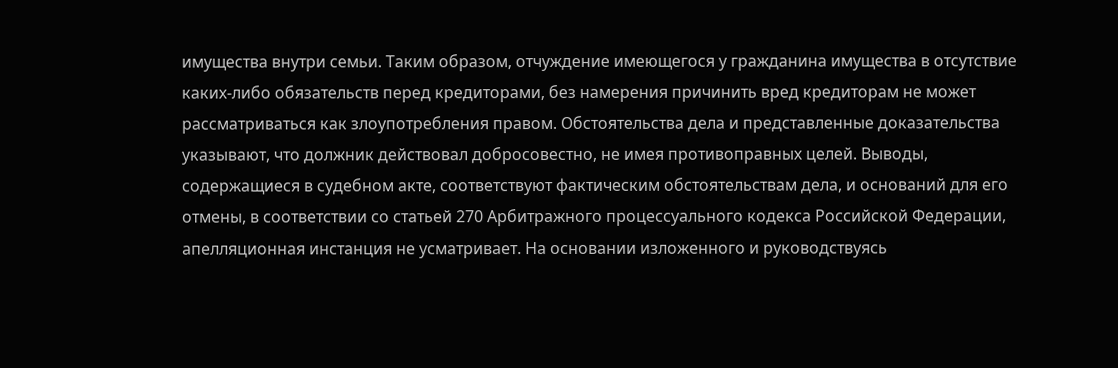имущества внутри семьи. Таким образом, отчуждение имеющегося у гражданина имущества в отсутствие каких-либо обязательств перед кредиторами, без намерения причинить вред кредиторам не может рассматриваться как злоупотребления правом. Обстоятельства дела и представленные доказательства указывают, что должник действовал добросовестно, не имея противоправных целей. Выводы, содержащиеся в судебном акте, соответствуют фактическим обстоятельствам дела, и оснований для его отмены, в соответствии со статьей 270 Арбитражного процессуального кодекса Российской Федерации, апелляционная инстанция не усматривает. На основании изложенного и руководствуясь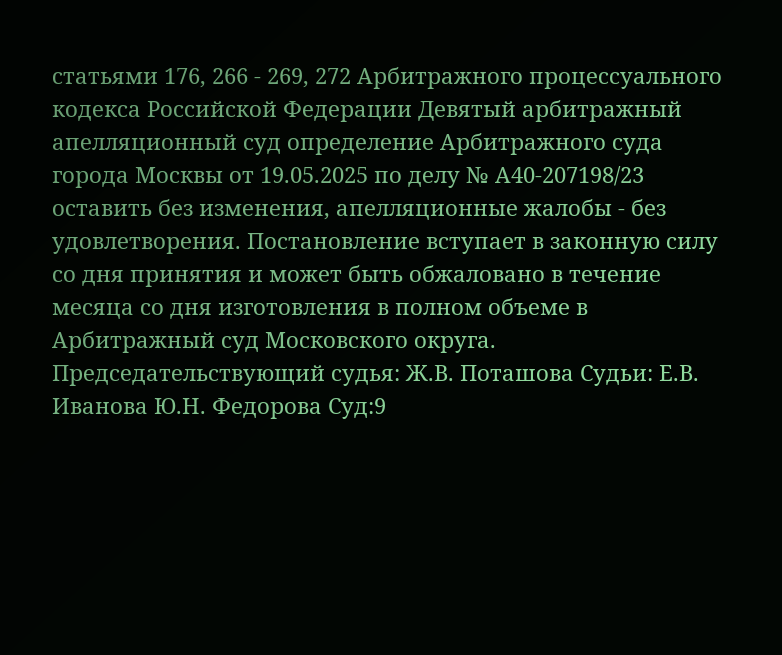статьями 176, 266 - 269, 272 Арбитражного процессуального кодекса Российской Федерации Девятый арбитражный апелляционный суд определение Арбитражного суда города Москвы от 19.05.2025 по делу № А40-207198/23 оставить без изменения, апелляционные жалобы - без удовлетворения. Постановление вступает в законную силу со дня принятия и может быть обжаловано в течение месяца со дня изготовления в полном объеме в Арбитражный суд Московского округа. Председательствующий судья: Ж.В. Поташова Судьи: Е.В. Иванова Ю.Н. Федорова Суд:9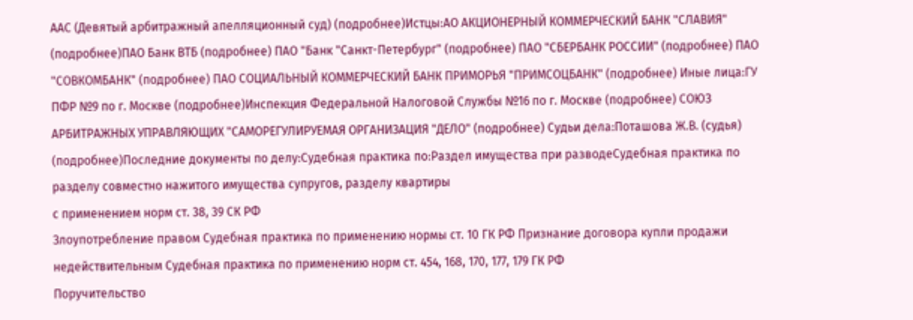ААС (Девятый арбитражный апелляционный суд) (подробнее)Истцы:АО АКЦИОНЕРНЫЙ КОММЕРЧЕСКИЙ БАНК "СЛАВИЯ" (подробнее)ПАО Банк ВТБ (подробнее) ПАО "Банк "Санкт-Петербург" (подробнее) ПАО "СБЕРБАНК РОССИИ" (подробнее) ПАО "СОВКОМБАНК" (подробнее) ПАО СОЦИАЛЬНЫЙ КОММЕРЧЕСКИЙ БАНК ПРИМОРЬЯ "ПРИМСОЦБАНК" (подробнее) Иные лица:ГУ ПФР №9 по г. Москве (подробнее)Инспекция Федеральной Налоговой Службы №16 по г. Москве (подробнее) СОЮЗ АРБИТРАЖНЫХ УПРАВЛЯЮЩИХ "САМОРЕГУЛИРУЕМАЯ ОРГАНИЗАЦИЯ "ДЕЛО" (подробнее) Судьи дела:Поташова Ж.В. (судья) (подробнее)Последние документы по делу:Судебная практика по:Раздел имущества при разводеСудебная практика по разделу совместно нажитого имущества супругов, разделу квартиры
с применением норм ст. 38, 39 СК РФ
Злоупотребление правом Судебная практика по применению нормы ст. 10 ГК РФ Признание договора купли продажи недействительным Судебная практика по применению норм ст. 454, 168, 170, 177, 179 ГК РФ
Поручительство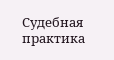Судебная практика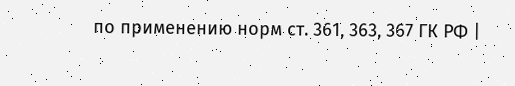по применению норм ст. 361, 363, 367 ГК РФ |